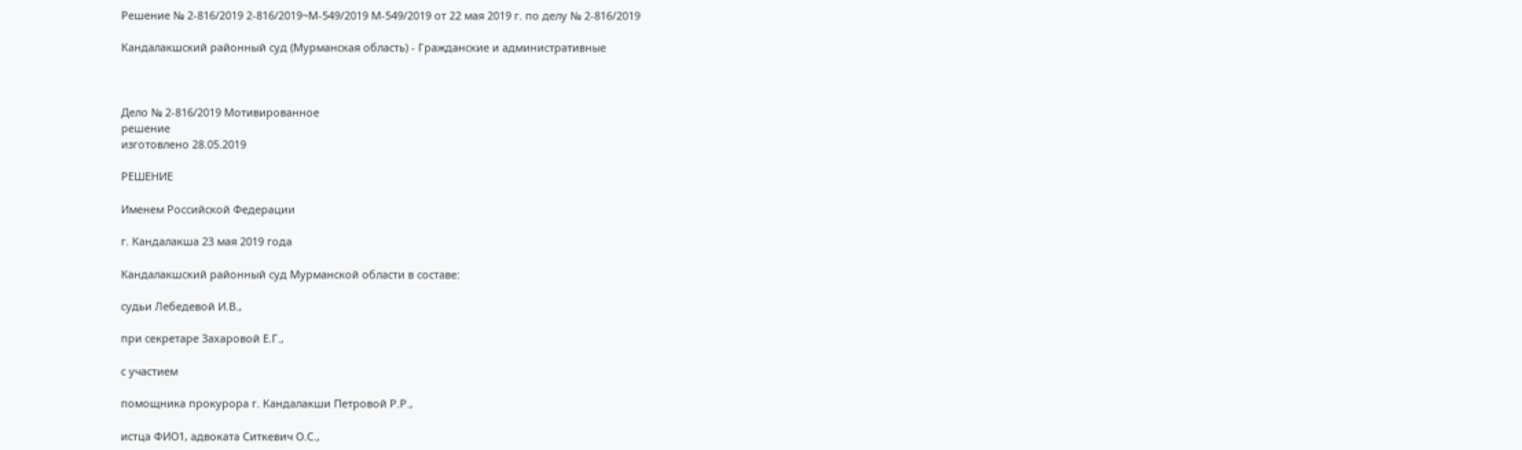Решение № 2-816/2019 2-816/2019~М-549/2019 М-549/2019 от 22 мая 2019 г. по делу № 2-816/2019

Кандалакшский районный суд (Мурманская область) - Гражданские и административные



Дело № 2-816/2019 Мотивированное
решение
изготовлено 28.05.2019

РЕШЕНИЕ

Именем Российской Федерации

г. Кандалакша 23 мая 2019 года

Кандалакшский районный суд Мурманской области в составе:

судьи Лебедевой И.В.,

при секретаре Захаровой Е.Г.,

с участием

помощника прокурора г. Кандалакши Петровой Р.Р.,

истца ФИО1, адвоката Ситкевич О.С.,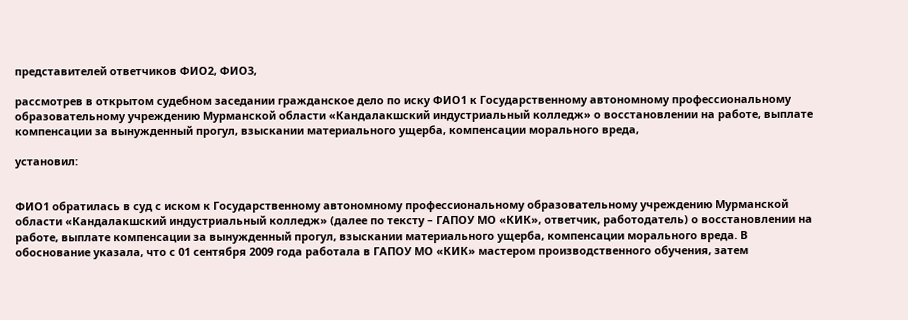представителей ответчиков ФИО2, ФИО3,

рассмотрев в открытом судебном заседании гражданское дело по иску ФИО1 к Государственному автономному профессиональному образовательному учреждению Мурманской области «Кандалакшский индустриальный колледж» о восстановлении на работе, выплате компенсации за вынужденный прогул, взыскании материального ущерба, компенсации морального вреда,

установил:


ФИО1 обратилась в суд с иском к Государственному автономному профессиональному образовательному учреждению Мурманской области «Кандалакшский индустриальный колледж» (далее по тексту – ГАПОУ МО «КИК», ответчик, работодатель) о восстановлении на работе, выплате компенсации за вынужденный прогул, взыскании материального ущерба, компенсации морального вреда. В обоснование указала, что с 01 сентября 2009 года работала в ГАПОУ МО «КИК» мастером производственного обучения, затем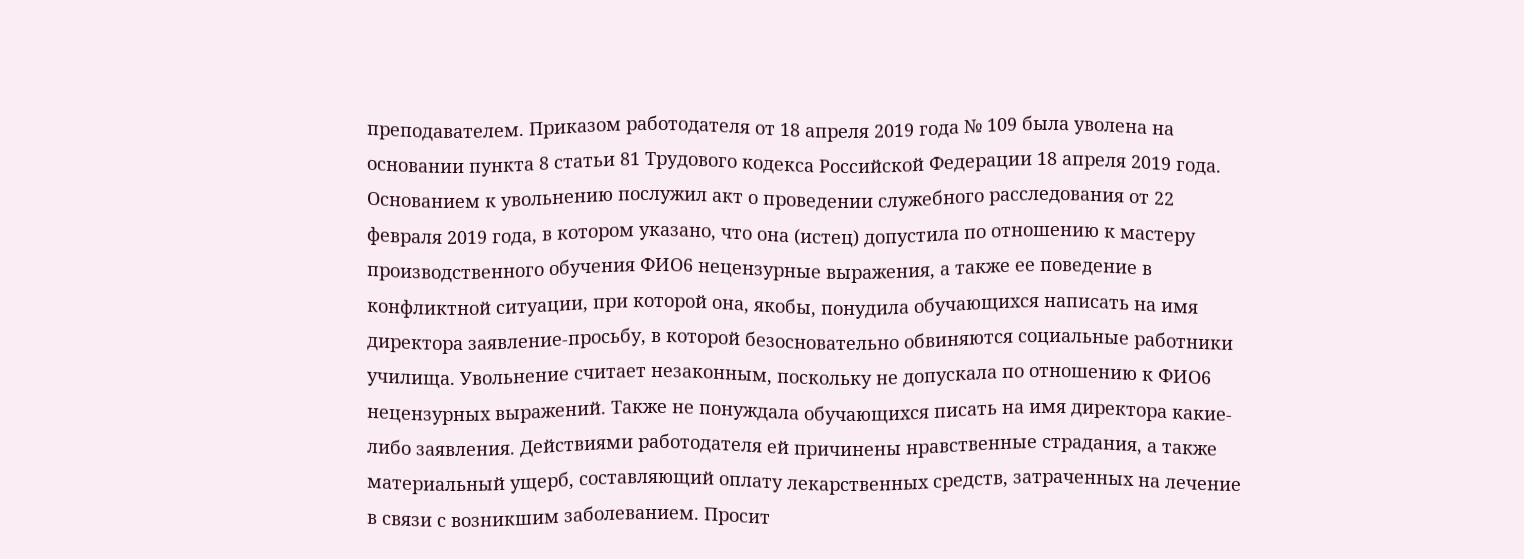преподавателем. Приказом работодателя от 18 апреля 2019 года № 109 была уволена на основании пункта 8 статьи 81 Трудового кодекса Российской Федерации 18 апреля 2019 года. Основанием к увольнению послужил акт о проведении служебного расследования от 22 февраля 2019 года, в котором указано, что она (истец) допустила по отношению к мастеру производственного обучения ФИО6 нецензурные выражения, а также ее поведение в конфликтной ситуации, при которой она, якобы, понудила обучающихся написать на имя директора заявление-просьбу, в которой безосновательно обвиняются социальные работники училища. Увольнение считает незаконным, поскольку не допускала по отношению к ФИО6 нецензурных выражений. Также не понуждала обучающихся писать на имя директора какие-либо заявления. Действиями работодателя ей причинены нравственные страдания, а также материальный ущерб, составляющий оплату лекарственных средств, затраченных на лечение в связи с возникшим заболеванием. Просит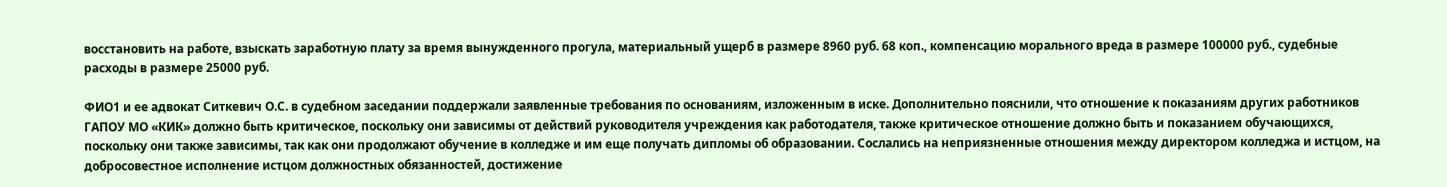восстановить на работе, взыскать заработную плату за время вынужденного прогула, материальный ущерб в размере 8960 руб. 68 коп., компенсацию морального вреда в размере 100000 руб., судебные расходы в размере 25000 руб.

ФИО1 и ее адвокат Ситкевич О.С. в судебном заседании поддержали заявленные требования по основаниям, изложенным в иске. Дополнительно пояснили, что отношение к показаниям других работников ГАПОУ МО «КИК» должно быть критическое, поскольку они зависимы от действий руководителя учреждения как работодателя, также критическое отношение должно быть и показанием обучающихся, поскольку они также зависимы, так как они продолжают обучение в колледже и им еще получать дипломы об образовании. Сослались на неприязненные отношения между директором колледжа и истцом, на добросовестное исполнение истцом должностных обязанностей, достижение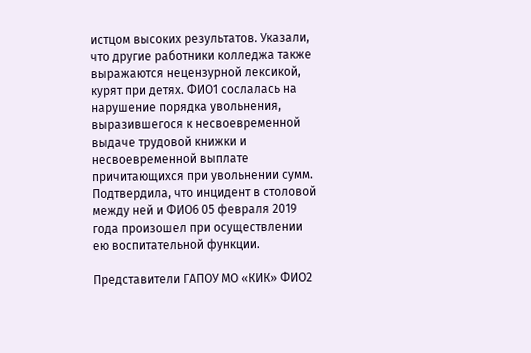истцом высоких результатов. Указали, что другие работники колледжа также выражаются нецензурной лексикой, курят при детях. ФИО1 сослалась на нарушение порядка увольнения, выразившегося к несвоевременной выдаче трудовой книжки и несвоевременной выплате причитающихся при увольнении сумм. Подтвердила, что инцидент в столовой между ней и ФИО6 05 февраля 2019 года произошел при осуществлении ею воспитательной функции.

Представители ГАПОУ МО «КИК» ФИО2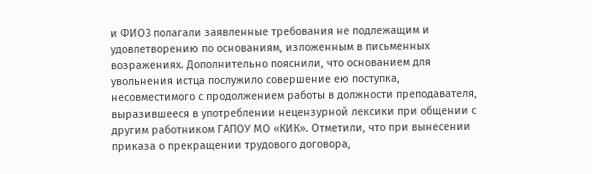и ФИО3 полагали заявленные требования не подлежащим и удовлетворению по основаниям, изложенным в письменных возражениях. Дополнительно пояснили, что основанием для увольнения истца послужило совершение ею поступка, несовместимого с продолжением работы в должности преподавателя, выразившееся в употреблении нецензурной лексики при общении с другим работником ГАПОУ МО «КИК». Отметили, что при вынесении приказа о прекращении трудового договора,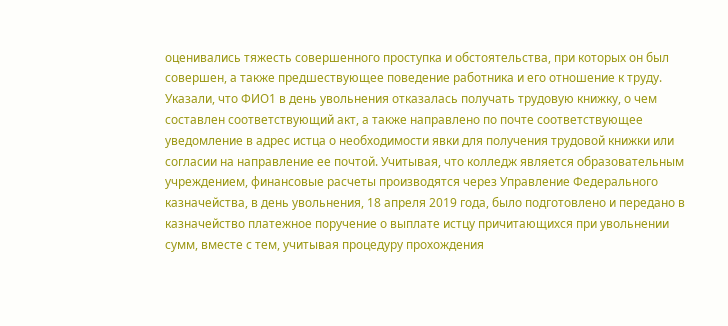оценивались тяжесть совершенного проступка и обстоятельства, при которых он был совершен, а также предшествующее поведение работника и его отношение к труду. Указали, что ФИО1 в день увольнения отказалась получать трудовую книжку, о чем составлен соответствующий акт, а также направлено по почте соответствующее уведомление в адрес истца о необходимости явки для получения трудовой книжки или согласии на направление ее почтой. Учитывая, что колледж является образовательным учреждением, финансовые расчеты производятся через Управление Федерального казначейства, в день увольнения, 18 апреля 2019 года, было подготовлено и передано в казначейство платежное поручение о выплате истцу причитающихся при увольнении сумм, вместе с тем, учитывая процедуру прохождения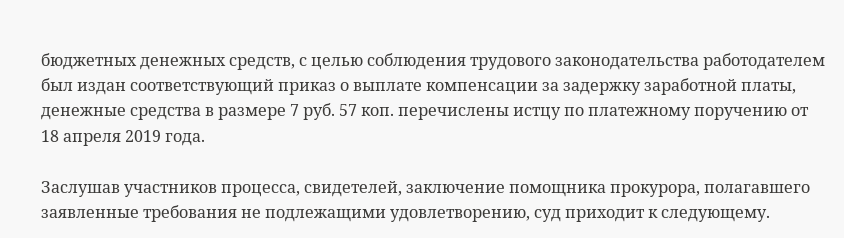бюджетных денежных средств, с целью соблюдения трудового законодательства работодателем был издан соответствующий приказ о выплате компенсации за задержку заработной платы, денежные средства в размере 7 руб. 57 коп. перечислены истцу по платежному поручению от 18 апреля 2019 года.

Заслушав участников процесса, свидетелей, заключение помощника прокурора, полагавшего заявленные требования не подлежащими удовлетворению, суд приходит к следующему.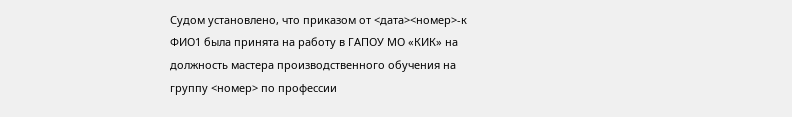Судом установлено, что приказом от <дата><номер>-к ФИО1 была принята на работу в ГАПОУ МО «КИК» на должность мастера производственного обучения на группу <номер> по профессии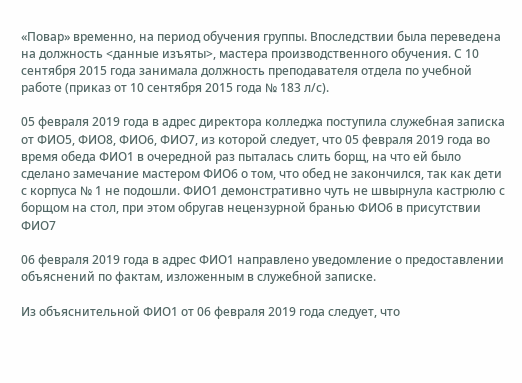«Повар» временно, на период обучения группы. Впоследствии была переведена на должность <данные изъяты>, мастера производственного обучения. С 10 сентября 2015 года занимала должность преподавателя отдела по учебной работе (приказ от 10 сентября 2015 года № 183 л/с).

05 февраля 2019 года в адрес директора колледжа поступила служебная записка от ФИО5, ФИО8, ФИО6, ФИО7, из которой следует, что 05 февраля 2019 года во время обеда ФИО1 в очередной раз пыталась слить борщ, на что ей было сделано замечание мастером ФИО6 о том, что обед не закончился, так как дети с корпуса № 1 не подошли. ФИО1 демонстративно чуть не швырнула кастрюлю с борщом на стол, при этом обругав нецензурной бранью ФИО6 в присутствии ФИО7

06 февраля 2019 года в адрес ФИО1 направлено уведомление о предоставлении объяснений по фактам, изложенным в служебной записке.

Из объяснительной ФИО1 от 06 февраля 2019 года следует, что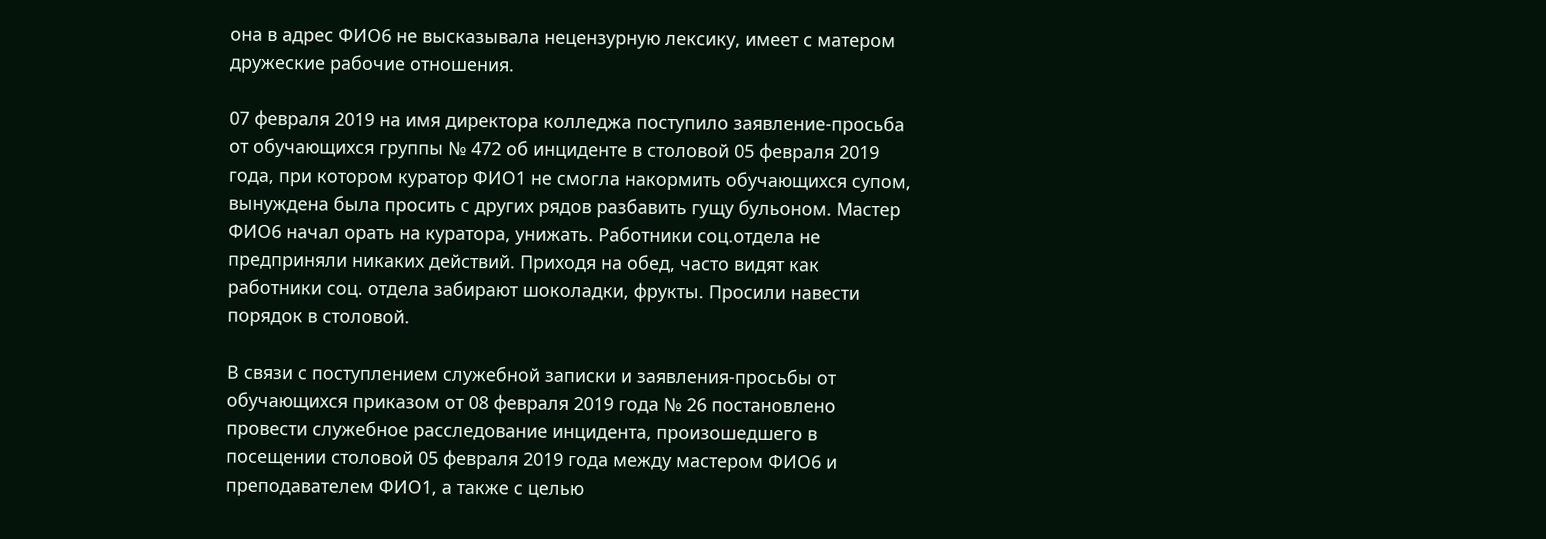она в адрес ФИО6 не высказывала нецензурную лексику, имеет с матером дружеские рабочие отношения.

07 февраля 2019 на имя директора колледжа поступило заявление-просьба от обучающихся группы № 472 об инциденте в столовой 05 февраля 2019 года, при котором куратор ФИО1 не смогла накормить обучающихся супом, вынуждена была просить с других рядов разбавить гущу бульоном. Мастер ФИО6 начал орать на куратора, унижать. Работники соц.отдела не предприняли никаких действий. Приходя на обед, часто видят как работники соц. отдела забирают шоколадки, фрукты. Просили навести порядок в столовой.

В связи с поступлением служебной записки и заявления-просьбы от обучающихся приказом от 08 февраля 2019 года № 26 постановлено провести служебное расследование инцидента, произошедшего в посещении столовой 05 февраля 2019 года между мастером ФИО6 и преподавателем ФИО1, а также с целью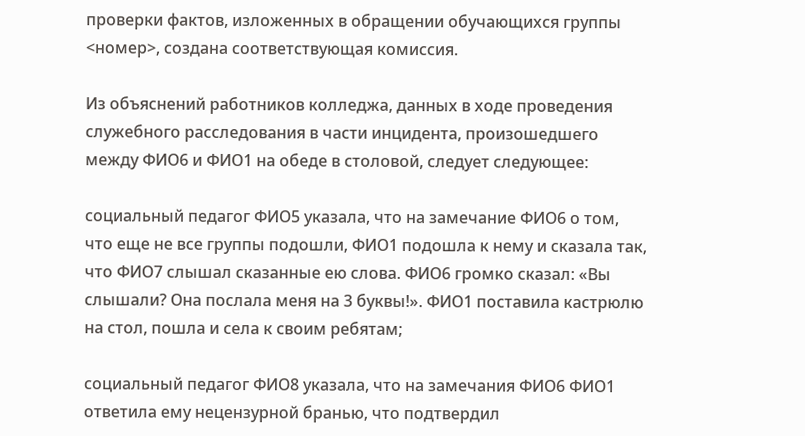проверки фактов, изложенных в обращении обучающихся группы <номер>, создана соответствующая комиссия.

Из объяснений работников колледжа, данных в ходе проведения служебного расследования в части инцидента, произошедшего между ФИО6 и ФИО1 на обеде в столовой, следует следующее:

социальный педагог ФИО5 указала, что на замечание ФИО6 о том, что еще не все группы подошли, ФИО1 подошла к нему и сказала так, что ФИО7 слышал сказанные ею слова. ФИО6 громко сказал: «Вы слышали? Она послала меня на 3 буквы!». ФИО1 поставила кастрюлю на стол, пошла и села к своим ребятам;

социальный педагог ФИО8 указала, что на замечания ФИО6 ФИО1 ответила ему нецензурной бранью, что подтвердил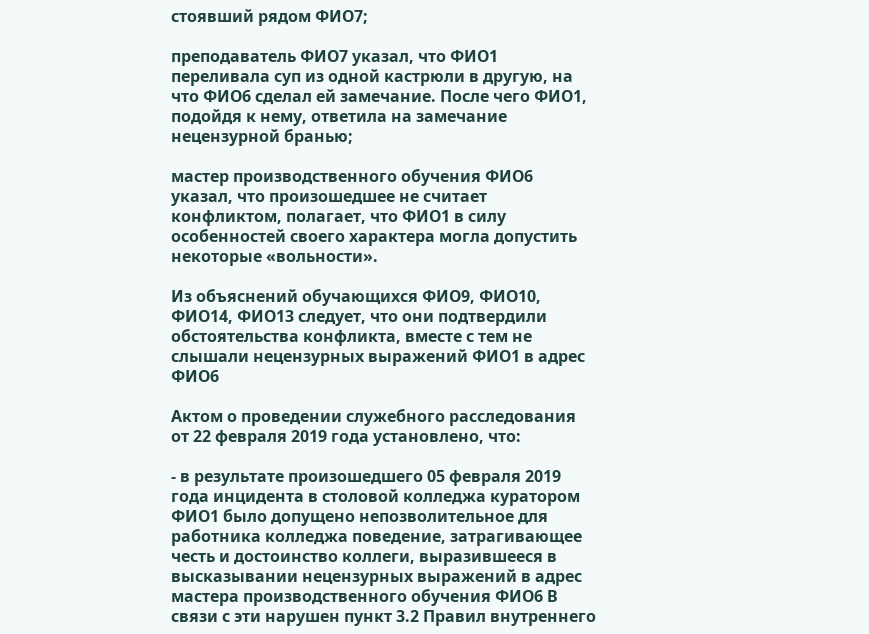стоявший рядом ФИО7;

преподаватель ФИО7 указал, что ФИО1 переливала суп из одной кастрюли в другую, на что ФИО6 сделал ей замечание. После чего ФИО1, подойдя к нему, ответила на замечание нецензурной бранью;

мастер производственного обучения ФИО6 указал, что произошедшее не считает конфликтом, полагает, что ФИО1 в силу особенностей своего характера могла допустить некоторые «вольности».

Из объяснений обучающихся ФИО9, ФИО10, ФИО14, ФИО13 следует, что они подтвердили обстоятельства конфликта, вместе с тем не слышали нецензурных выражений ФИО1 в адрес ФИО6

Актом о проведении служебного расследования от 22 февраля 2019 года установлено, что:

- в результате произошедшего 05 февраля 2019 года инцидента в столовой колледжа куратором ФИО1 было допущено непозволительное для работника колледжа поведение, затрагивающее честь и достоинство коллеги, выразившееся в высказывании нецензурных выражений в адрес мастера производственного обучения ФИО6 В связи с эти нарушен пункт 3.2 Правил внутреннего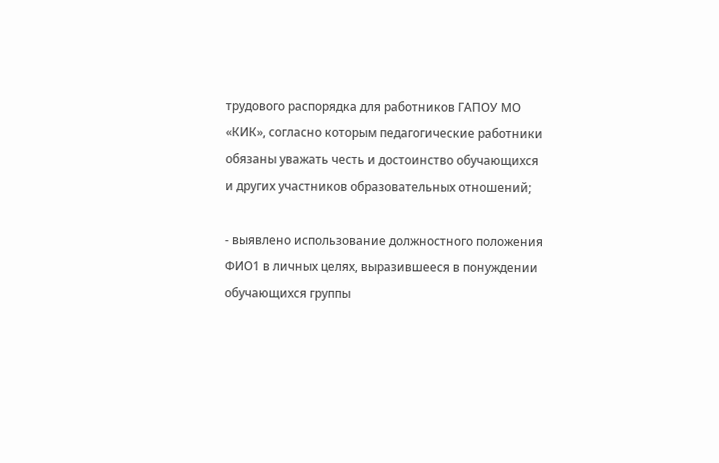трудового распорядка для работников ГАПОУ МО «КИК», согласно которым педагогические работники обязаны уважать честь и достоинство обучающихся и других участников образовательных отношений;

- выявлено использование должностного положения ФИО1 в личных целях, выразившееся в понуждении обучающихся группы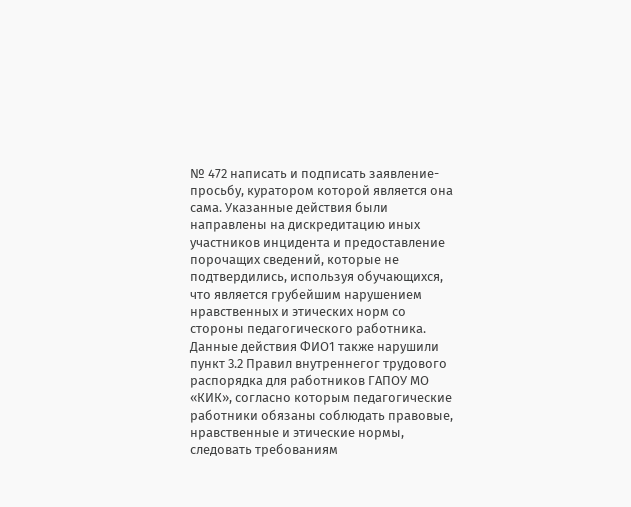№ 472 написать и подписать заявление-просьбу, куратором которой является она сама. Указанные действия были направлены на дискредитацию иных участников инцидента и предоставление порочащих сведений, которые не подтвердились, используя обучающихся, что является грубейшим нарушением нравственных и этических норм со стороны педагогического работника. Данные действия ФИО1 также нарушили пункт 3.2 Правил внутреннегог трудового распорядка для работников ГАПОУ МО «КИК», согласно которым педагогические работники обязаны соблюдать правовые, нравственные и этические нормы, следовать требованиям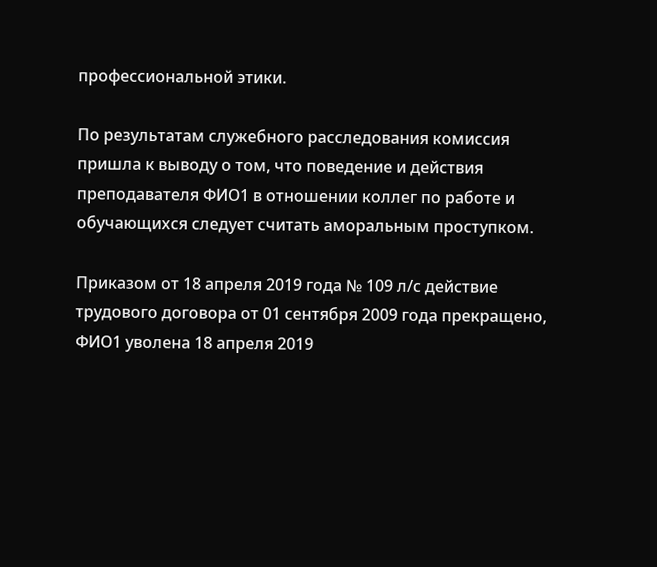профессиональной этики.

По результатам служебного расследования комиссия пришла к выводу о том, что поведение и действия преподавателя ФИО1 в отношении коллег по работе и обучающихся следует считать аморальным проступком.

Приказом от 18 апреля 2019 года № 109 л/с действие трудового договора от 01 сентября 2009 года прекращено, ФИО1 уволена 18 апреля 2019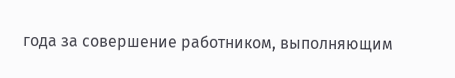года за совершение работником, выполняющим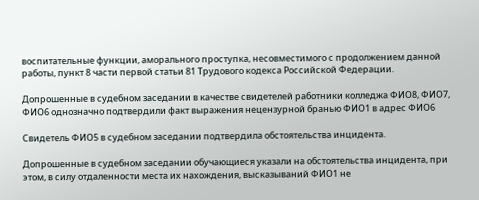воспитательные функции, аморального проступка, несовместимого с продолжением данной работы, пункт 8 части первой статьи 81 Трудового кодекса Российской Федерации.

Допрошенные в судебном заседании в качестве свидетелей работники колледжа ФИО8, ФИО7, ФИО6 однозначно подтвердили факт выражения нецензурной бранью ФИО1 в адрес ФИО6

Свидетель ФИО5 в судебном заседании подтвердила обстоятельства инцидента.

Допрошенные в судебном заседании обучающиеся указали на обстоятельства инцидента, при этом, в силу отдаленности места их нахождения, высказываний ФИО1 не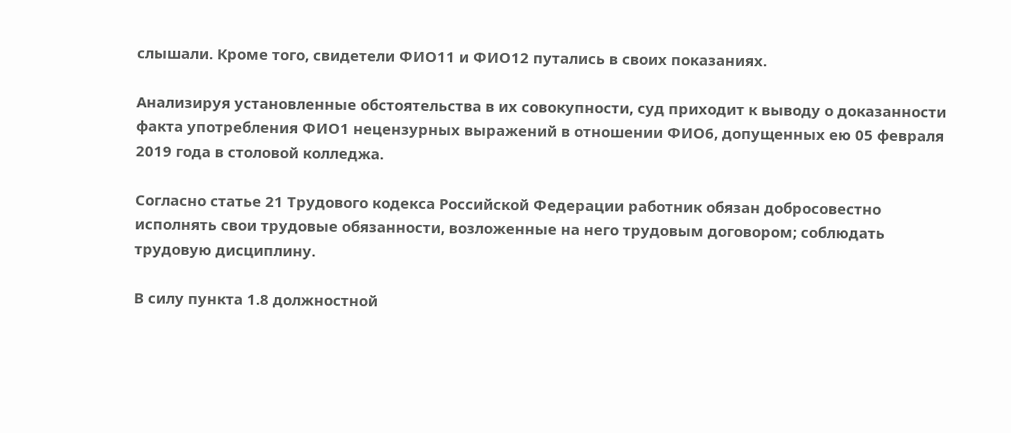слышали. Кроме того, свидетели ФИО11 и ФИО12 путались в своих показаниях.

Анализируя установленные обстоятельства в их совокупности, суд приходит к выводу о доказанности факта употребления ФИО1 нецензурных выражений в отношении ФИО6, допущенных ею 05 февраля 2019 года в столовой колледжа.

Согласно статье 21 Трудового кодекса Российской Федерации работник обязан добросовестно исполнять свои трудовые обязанности, возложенные на него трудовым договором; соблюдать трудовую дисциплину.

В силу пункта 1.8 должностной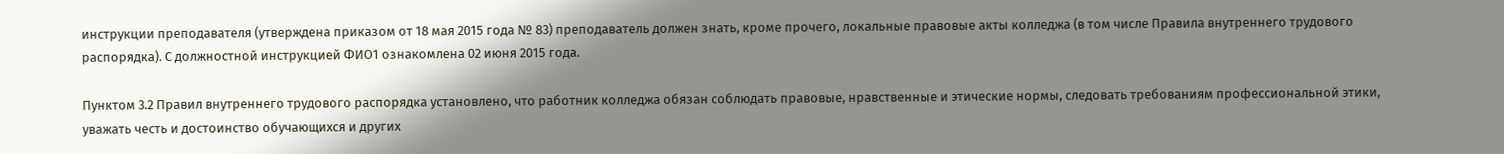инструкции преподавателя (утверждена приказом от 18 мая 2015 года № 83) преподаватель должен знать, кроме прочего, локальные правовые акты колледжа (в том числе Правила внутреннего трудового распорядка). С должностной инструкцией ФИО1 ознакомлена 02 июня 2015 года.

Пунктом 3.2 Правил внутреннего трудового распорядка установлено, что работник колледжа обязан соблюдать правовые, нравственные и этические нормы, следовать требованиям профессиональной этики, уважать честь и достоинство обучающихся и других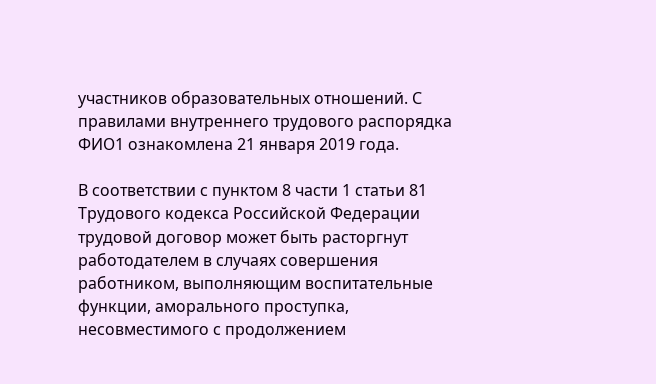участников образовательных отношений. С правилами внутреннего трудового распорядка ФИО1 ознакомлена 21 января 2019 года.

В соответствии с пунктом 8 части 1 статьи 81 Трудового кодекса Российской Федерации трудовой договор может быть расторгнут работодателем в случаях совершения работником, выполняющим воспитательные функции, аморального проступка, несовместимого с продолжением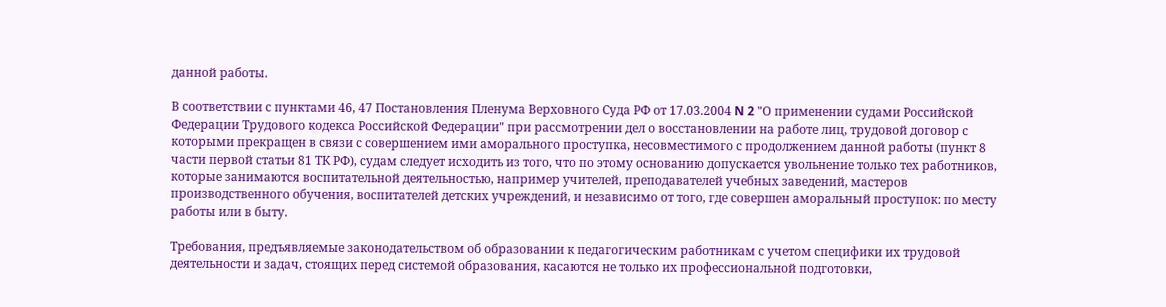данной работы.

В соответствии с пунктами 46, 47 Постановления Пленума Верховного Суда РФ от 17.03.2004 N 2 "О применении судами Российской Федерации Трудового кодекса Российской Федерации" при рассмотрении дел о восстановлении на работе лиц, трудовой договор с которыми прекращен в связи с совершением ими аморального проступка, несовместимого с продолжением данной работы (пункт 8 части первой статьи 81 ТК РФ), судам следует исходить из того, что по этому основанию допускается увольнение только тех работников, которые занимаются воспитательной деятельностью, например учителей, преподавателей учебных заведений, мастеров производственного обучения, воспитателей детских учреждений, и независимо от того, где совершен аморальный проступок: по месту работы или в быту.

Требования, предъявляемые законодательством об образовании к педагогическим работникам с учетом специфики их трудовой деятельности и задач, стоящих перед системой образования, касаются не только их профессиональной подготовки,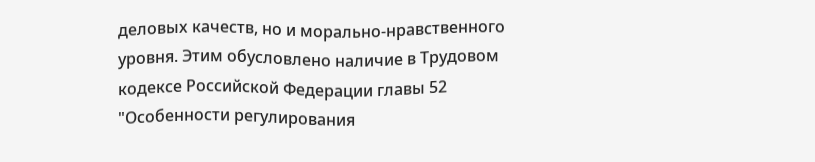деловых качеств, но и морально-нравственного уровня. Этим обусловлено наличие в Трудовом кодексе Российской Федерации главы 52 "Особенности регулирования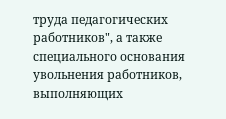труда педагогических работников", а также специального основания увольнения работников, выполняющих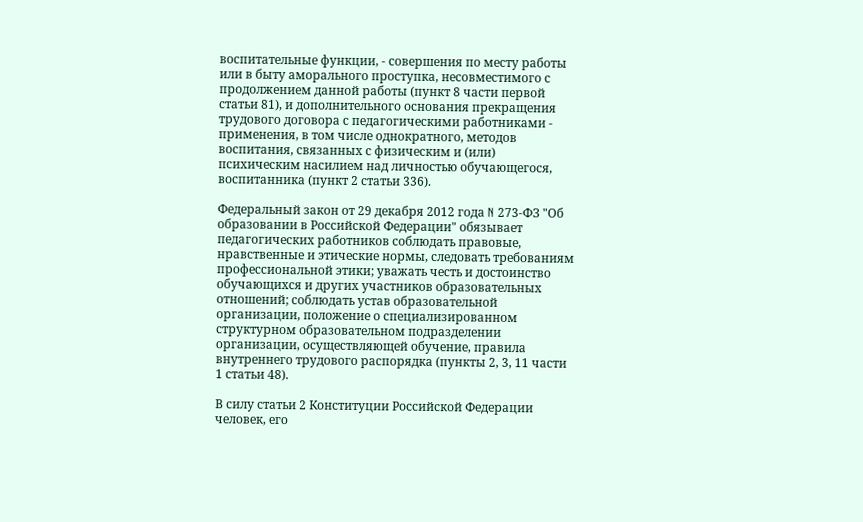воспитательные функции, - совершения по месту работы или в быту аморального проступка, несовместимого с продолжением данной работы (пункт 8 части первой статьи 81), и дополнительного основания прекращения трудового договора с педагогическими работниками - применения, в том числе однократного, методов воспитания, связанных с физическим и (или) психическим насилием над личностью обучающегося, воспитанника (пункт 2 статьи 336).

Федеральный закон от 29 декабря 2012 года N 273-ФЗ "Об образовании в Российской Федерации" обязывает педагогических работников соблюдать правовые, нравственные и этические нормы, следовать требованиям профессиональной этики; уважать честь и достоинство обучающихся и других участников образовательных отношений; соблюдать устав образовательной организации, положение о специализированном структурном образовательном подразделении организации, осуществляющей обучение, правила внутреннего трудового распорядка (пункты 2, 3, 11 части 1 статьи 48).

В силу статьи 2 Конституции Российской Федерации человек, его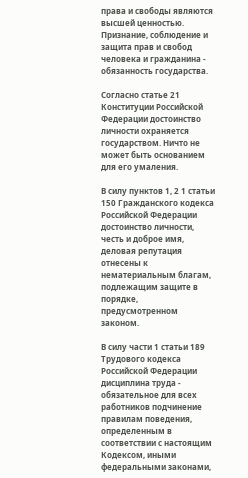права и свободы являются высшей ценностью. Признание, соблюдение и защита прав и свобод человека и гражданина - обязанность государства.

Согласно статье 21 Конституции Российской Федерации достоинство личности охраняется государством. Ничто не может быть основанием для его умаления.

В силу пунктов 1, 2 1 статьи 150 Гражданского кодекса Российской Федерации достоинство личности, честь и доброе имя, деловая репутация отнесены к нематериальным благам, подлежащим защите в порядке, предусмотренном законом.

В силу части 1 статьи 189 Трудового кодекса Российской Федерации дисциплина труда - обязательное для всех работников подчинение правилам поведения, определенным в соответствии с настоящим Кодексом, иными федеральными законами,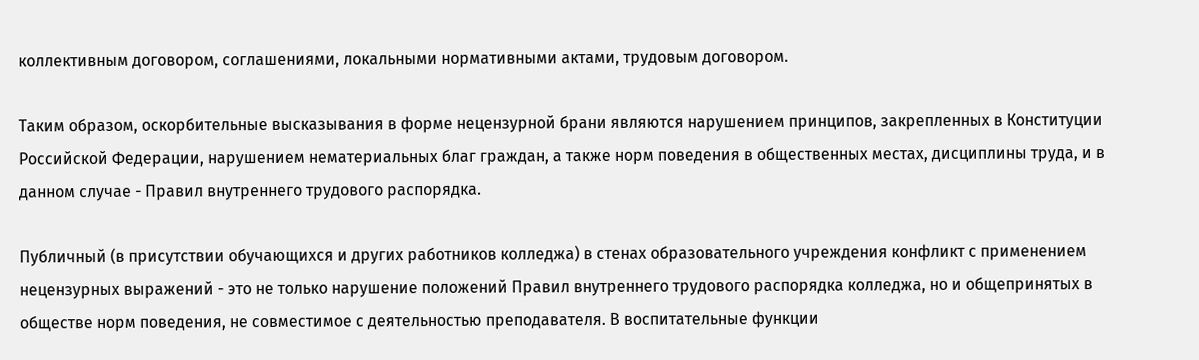коллективным договором, соглашениями, локальными нормативными актами, трудовым договором.

Таким образом, оскорбительные высказывания в форме нецензурной брани являются нарушением принципов, закрепленных в Конституции Российской Федерации, нарушением нематериальных благ граждан, а также норм поведения в общественных местах, дисциплины труда, и в данном случае - Правил внутреннего трудового распорядка.

Публичный (в присутствии обучающихся и других работников колледжа) в стенах образовательного учреждения конфликт с применением нецензурных выражений - это не только нарушение положений Правил внутреннего трудового распорядка колледжа, но и общепринятых в обществе норм поведения, не совместимое с деятельностью преподавателя. В воспитательные функции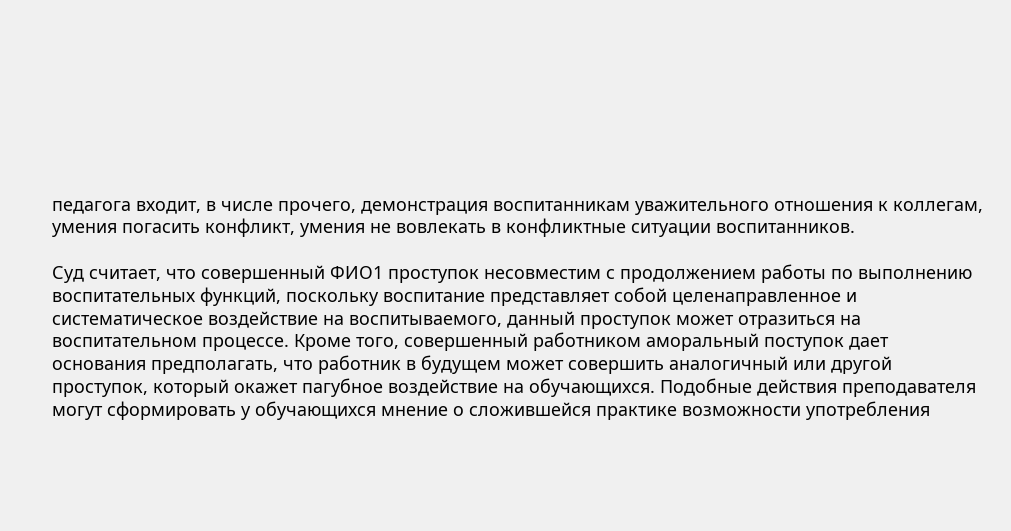педагога входит, в числе прочего, демонстрация воспитанникам уважительного отношения к коллегам, умения погасить конфликт, умения не вовлекать в конфликтные ситуации воспитанников.

Суд считает, что совершенный ФИО1 проступок несовместим с продолжением работы по выполнению воспитательных функций, поскольку воспитание представляет собой целенаправленное и систематическое воздействие на воспитываемого, данный проступок может отразиться на воспитательном процессе. Кроме того, совершенный работником аморальный поступок дает основания предполагать, что работник в будущем может совершить аналогичный или другой проступок, который окажет пагубное воздействие на обучающихся. Подобные действия преподавателя могут сформировать у обучающихся мнение о сложившейся практике возможности употребления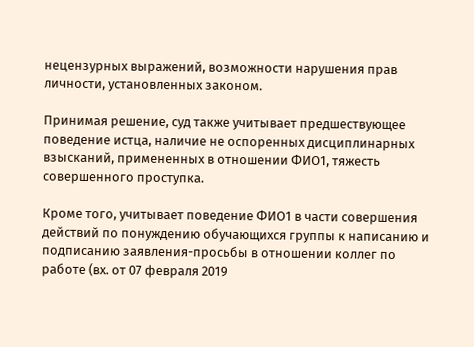нецензурных выражений, возможности нарушения прав личности, установленных законом.

Принимая решение, суд также учитывает предшествующее поведение истца, наличие не оспоренных дисциплинарных взысканий, примененных в отношении ФИО1, тяжесть совершенного проступка.

Кроме того, учитывает поведение ФИО1 в части совершения действий по понуждению обучающихся группы к написанию и подписанию заявления-просьбы в отношении коллег по работе (вх. от 07 февраля 2019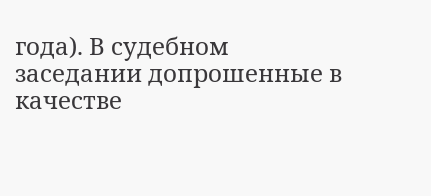года). В судебном заседании допрошенные в качестве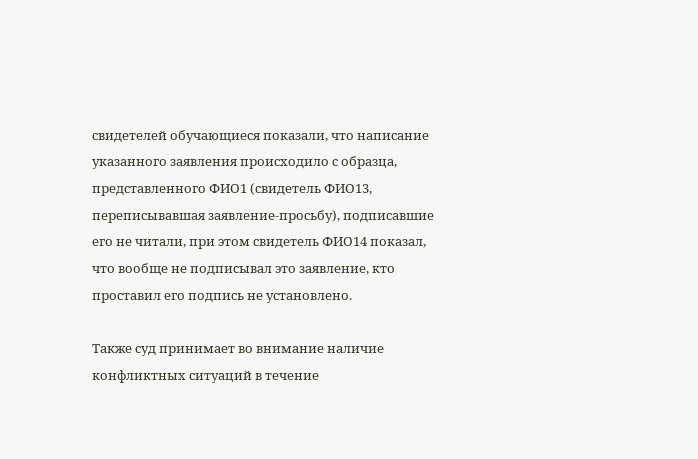свидетелей обучающиеся показали, что написание указанного заявления происходило с образца, представленного ФИО1 (свидетель ФИО13, переписывавшая заявление-просьбу), подписавшие его не читали, при этом свидетель ФИО14 показал, что вообще не подписывал это заявление, кто проставил его подпись не установлено.

Также суд принимает во внимание наличие конфликтных ситуаций в течение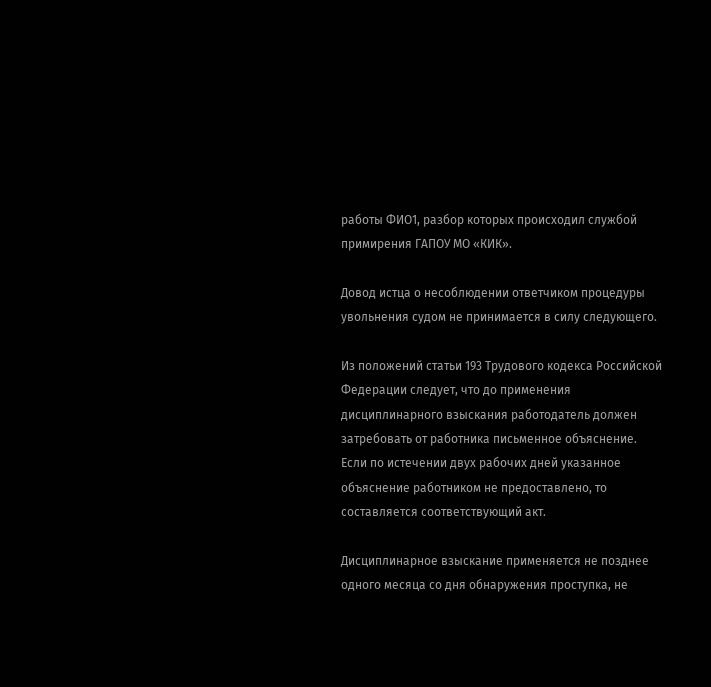работы ФИО1, разбор которых происходил службой примирения ГАПОУ МО «КИК».

Довод истца о несоблюдении ответчиком процедуры увольнения судом не принимается в силу следующего.

Из положений статьи 193 Трудового кодекса Российской Федерации следует, что до применения дисциплинарного взыскания работодатель должен затребовать от работника письменное объяснение. Если по истечении двух рабочих дней указанное объяснение работником не предоставлено, то составляется соответствующий акт.

Дисциплинарное взыскание применяется не позднее одного месяца со дня обнаружения проступка, не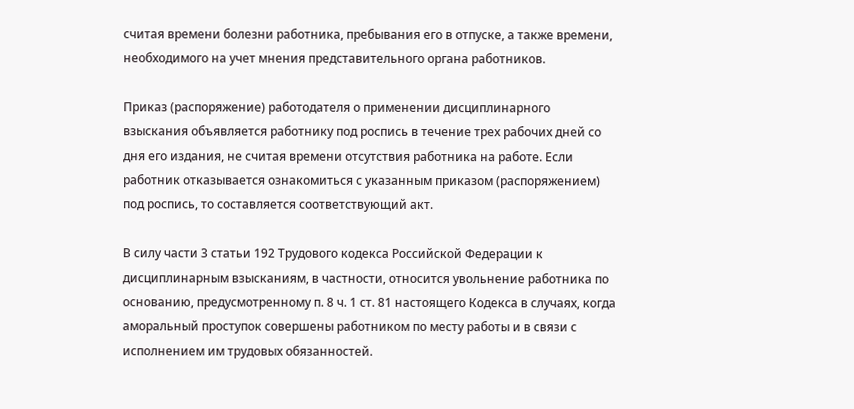считая времени болезни работника, пребывания его в отпуске, а также времени, необходимого на учет мнения представительного органа работников.

Приказ (распоряжение) работодателя о применении дисциплинарного взыскания объявляется работнику под роспись в течение трех рабочих дней со дня его издания, не считая времени отсутствия работника на работе. Если работник отказывается ознакомиться с указанным приказом (распоряжением) под роспись, то составляется соответствующий акт.

В силу части 3 статьи 192 Трудового кодекса Российской Федерации к дисциплинарным взысканиям, в частности, относится увольнение работника по основанию, предусмотренному п. 8 ч. 1 ст. 81 настоящего Кодекса в случаях, когда аморальный проступок совершены работником по месту работы и в связи с исполнением им трудовых обязанностей.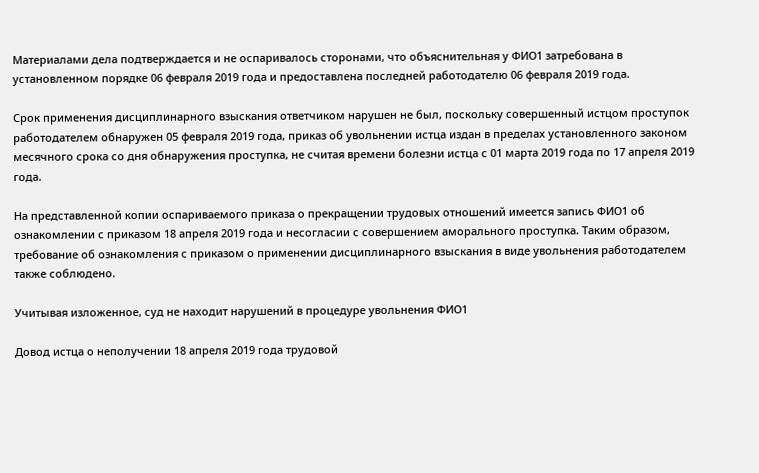Материалами дела подтверждается и не оспаривалось сторонами, что объяснительная у ФИО1 затребована в установленном порядке 06 февраля 2019 года и предоставлена последней работодателю 06 февраля 2019 года.

Срок применения дисциплинарного взыскания ответчиком нарушен не был, поскольку совершенный истцом проступок работодателем обнаружен 05 февраля 2019 года, приказ об увольнении истца издан в пределах установленного законом месячного срока со дня обнаружения проступка, не считая времени болезни истца с 01 марта 2019 года по 17 апреля 2019 года.

На представленной копии оспариваемого приказа о прекращении трудовых отношений имеется запись ФИО1 об ознакомлении с приказом 18 апреля 2019 года и несогласии с совершением аморального проступка. Таким образом, требование об ознакомления с приказом о применении дисциплинарного взыскания в виде увольнения работодателем также соблюдено.

Учитывая изложенное, суд не находит нарушений в процедуре увольнения ФИО1

Довод истца о неполучении 18 апреля 2019 года трудовой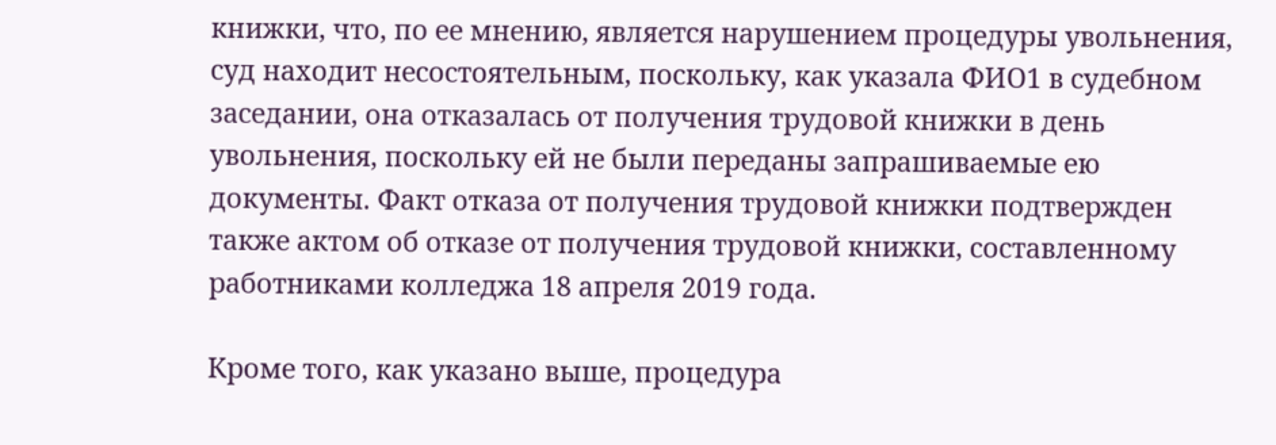книжки, что, по ее мнению, является нарушением процедуры увольнения, суд находит несостоятельным, поскольку, как указала ФИО1 в судебном заседании, она отказалась от получения трудовой книжки в день увольнения, поскольку ей не были переданы запрашиваемые ею документы. Факт отказа от получения трудовой книжки подтвержден также актом об отказе от получения трудовой книжки, составленному работниками колледжа 18 апреля 2019 года.

Кроме того, как указано выше, процедура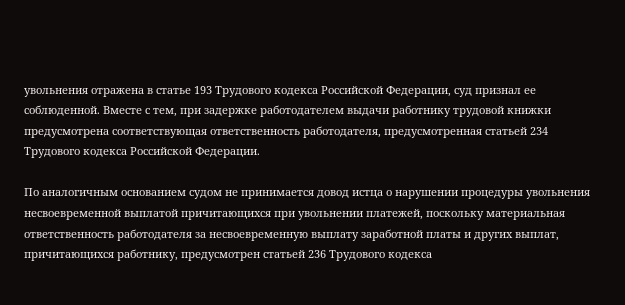увольнения отражена в статье 193 Трудового кодекса Российской Федерации, суд признал ее соблюденной. Вместе с тем, при задержке работодателем выдачи работнику трудовой книжки предусмотрена соответствующая ответственность работодателя, предусмотренная статьей 234 Трудового кодекса Российской Федерации.

По аналогичным основанием судом не принимается довод истца о нарушении процедуры увольнения несвоевременной выплатой причитающихся при увольнении платежей, поскольку материальная ответственность работодателя за несвоевременную выплату заработной платы и других выплат, причитающихся работнику, предусмотрен статьей 236 Трудового кодекса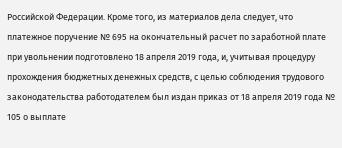Российской Федерации. Кроме того, из материалов дела следует, что платежное поручение № 695 на окончательный расчет по заработной плате при увольнении подготовлено 18 апреля 2019 года, и, учитывая процедуру прохождения бюджетных денежных средств, с целью соблюдения трудового законодательства работодателем был издан приказ от 18 апреля 2019 года № 105 о выплате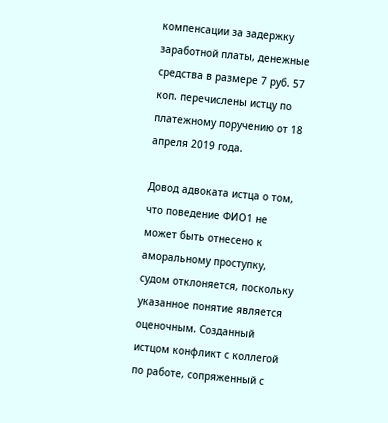компенсации за задержку заработной платы, денежные средства в размере 7 руб. 57 коп. перечислены истцу по платежному поручению от 18 апреля 2019 года.

Довод адвоката истца о том, что поведение ФИО1 не может быть отнесено к аморальному проступку, судом отклоняется, поскольку указанное понятие является оценочным. Созданный истцом конфликт с коллегой по работе, сопряженный с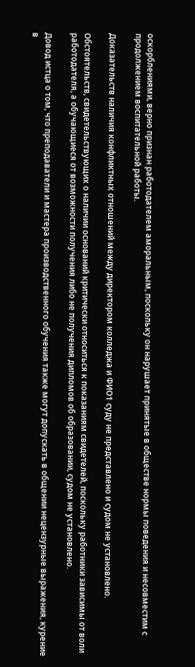оскорблениями, верно признан работодателем аморальным, поскольку он нарушает принятые в обществе нормы поведения и несовместим с продолжением воспитательной работы.

Доказательств наличия конфликтных отношений между директором колледжа и ФИО1 суду не представлено и судом не установлено.

Обстоятельств, свидетельствующих о наличии оснований критически относиться к показаниям свидетелей, поскольку работники зависимы от воли работодателя, а обучающиеся от возможности получения либо не получения дипломов об образовании, судом не установлено.

Довод истца о том, что преподаватели и мастера производственного обучения также могут допускать в общении нецензурные выражения, курение в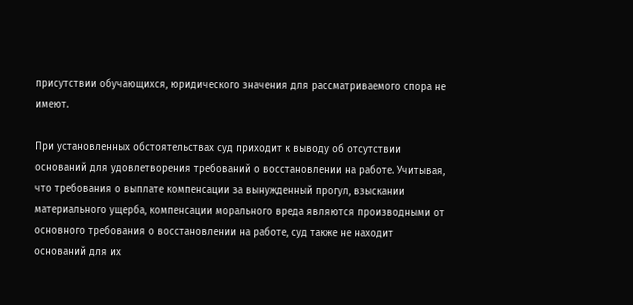присутствии обучающихся, юридического значения для рассматриваемого спора не имеют.

При установленных обстоятельствах суд приходит к выводу об отсутствии оснований для удовлетворения требований о восстановлении на работе. Учитывая, что требования о выплате компенсации за вынужденный прогул, взыскании материального ущерба, компенсации морального вреда являются производными от основного требования о восстановлении на работе, суд также не находит оснований для их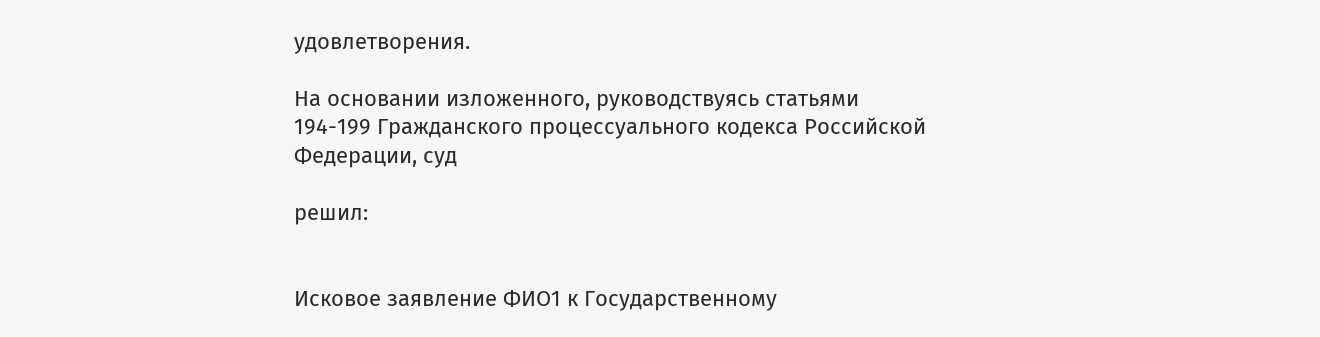удовлетворения.

На основании изложенного, руководствуясь статьями 194-199 Гражданского процессуального кодекса Российской Федерации, суд

решил:


Исковое заявление ФИО1 к Государственному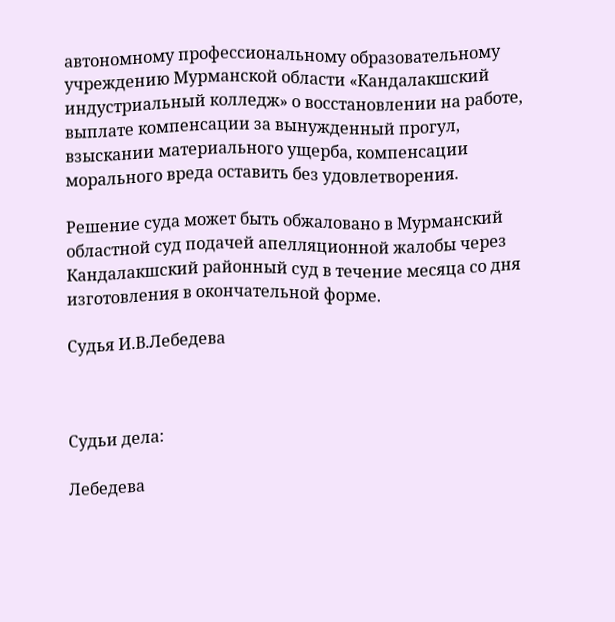автономному профессиональному образовательному учреждению Мурманской области «Кандалакшский индустриальный колледж» о восстановлении на работе, выплате компенсации за вынужденный прогул, взыскании материального ущерба, компенсации морального вреда оставить без удовлетворения.

Решение суда может быть обжаловано в Мурманский областной суд подачей апелляционной жалобы через Кандалакшский районный суд в течение месяца со дня изготовления в окончательной форме.

Судья И.В.Лебедева



Судьи дела:

Лебедева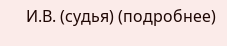И.В. (судья) (подробнее)